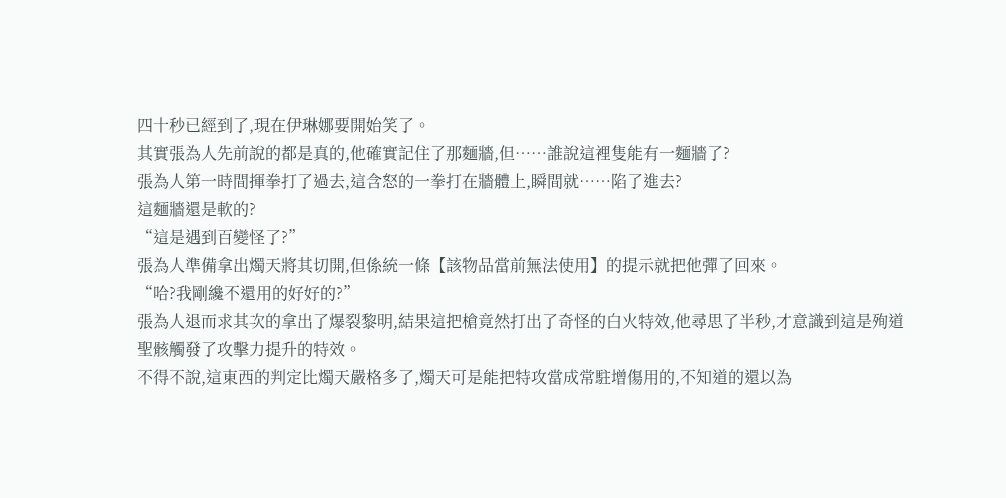四十秒已經到了,現在伊琳娜要開始笑了。
其實張為人先前說的都是真的,他確實記住了那麵牆,但……誰說這裡隻能有一麵牆了?
張為人第一時間揮拳打了過去,這含怒的一拳打在牆體上,瞬間就……陷了進去?
這麵牆還是軟的?
“這是遇到百變怪了?”
張為人準備拿出燭天將其切開,但係統一條【該物品當前無法使用】的提示就把他彈了回來。
“哈?我剛纔不還用的好好的?”
張為人退而求其次的拿出了爆裂黎明,結果這把槍竟然打出了奇怪的白火特效,他尋思了半秒,才意識到這是殉道聖骸觸發了攻擊力提升的特效。
不得不說,這東西的判定比燭天嚴格多了,燭天可是能把特攻當成常駐增傷用的,不知道的還以為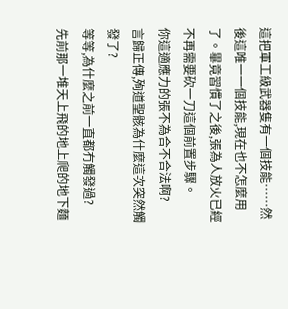這把軍工級武器隻有一個技能……然後這唯一一個技能,現在也不怎麼用了。畢竟習慣了之後,張為人放火已經不再需要砍一刀這個前置步驟。
你這適應力的張不為合不合法啊?
言歸正傳,殉道聖骸為什麼這次突然觸發了?
等等,為什麼之前一直都冇觸發過?
先前那一堆天上飛的地上爬的地下麵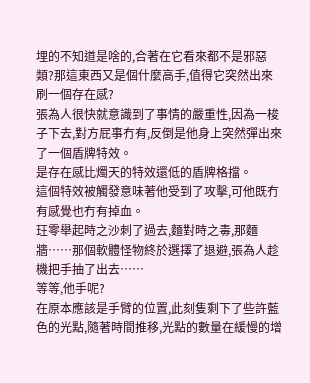埋的不知道是啥的,合著在它看來都不是邪惡類?那這東西又是個什麼高手,值得它突然出來刷一個存在感?
張為人很快就意識到了事情的嚴重性,因為一梭子下去,對方屁事冇有,反倒是他身上突然彈出來了一個盾牌特效。
是存在感比燭天的特效還低的盾牌格擋。
這個特效被觸發意味著他受到了攻擊,可他既冇有感覺也冇有掉血。
玨零舉起時之沙刺了過去,麵對時之毒,那麵牆……那個軟體怪物終於選擇了退避,張為人趁機把手抽了出去……
等等,他手呢?
在原本應該是手臂的位置,此刻隻剩下了些許藍色的光點,隨著時間推移,光點的數量在緩慢的增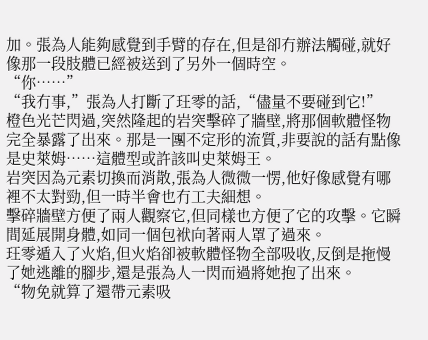加。張為人能夠感覺到手臂的存在,但是卻冇辦法觸碰,就好像那一段肢體已經被送到了另外一個時空。
“你……”
“我冇事,”張為人打斷了玨零的話,“儘量不要碰到它!”
橙色光芒閃過,突然隆起的岩突擊碎了牆壁,將那個軟體怪物完全暴露了出來。那是一團不定形的流質,非要說的話有點像是史萊姆……這體型或許該叫史萊姆王。
岩突因為元素切換而消散,張為人微微一愣,他好像感覺有哪裡不太對勁,但一時半會也冇工夫細想。
擊碎牆壁方便了兩人觀察它,但同樣也方便了它的攻擊。它瞬間延展開身體,如同一個包袱向著兩人罩了過來。
玨零遁入了火焰,但火焰卻被軟體怪物全部吸收,反倒是拖慢了她逃離的腳步,還是張為人一閃而過將她抱了出來。
“物免就算了還帶元素吸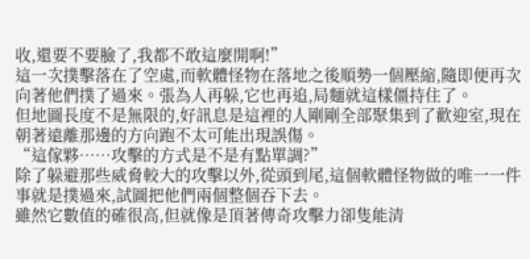收,還要不要臉了,我都不敢這麼開啊!”
這一次撲擊落在了空處,而軟體怪物在落地之後順勢一個壓縮,隨即便再次向著他們撲了過來。張為人再躲,它也再追,局麵就這樣僵持住了。
但地圖長度不是無限的,好訊息是這裡的人剛剛全部聚集到了歡迎室,現在朝著遠離那邊的方向跑不太可能出現誤傷。
“這傢夥……攻擊的方式是不是有點單調?”
除了躲避那些威脅較大的攻擊以外,從頭到尾,這個軟體怪物做的唯一一件事就是撲過來,試圖把他們兩個整個吞下去。
雖然它數值的確很高,但就像是頂著傳奇攻擊力卻隻能清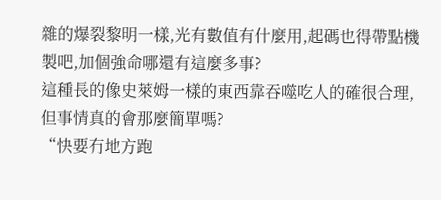雜的爆裂黎明一樣,光有數值有什麼用,起碼也得帶點機製吧,加個強命哪還有這麼多事?
這種長的像史萊姆一樣的東西靠吞噬吃人的確很合理,但事情真的會那麼簡單嗎?
“快要冇地方跑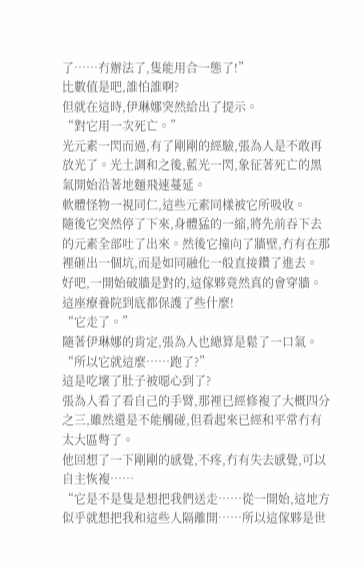了……冇辦法了,隻能用合一態了!”
比數值是吧,誰怕誰啊?
但就在這時,伊琳娜突然給出了提示。
“對它用一次死亡。”
光元素一閃而過,有了剛剛的經驗,張為人是不敢再放光了。光土調和之後,藍光一閃,象征著死亡的黑氣開始沿著地麵飛速蔓延。
軟體怪物一視同仁,這些元素同樣被它所吸收。
隨後它突然停了下來,身體猛的一縮,將先前吞下去的元素全部吐了出來。然後它撞向了牆壁,冇有在那裡砸出一個坑,而是如同融化一般直接鑽了進去。
好吧,一開始破牆是對的,這傢夥竟然真的會穿牆。
這座療養院到底都保護了些什麼!
“它走了。”
隨著伊琳娜的肯定,張為人也總算是鬆了一口氣。
“所以它就這麼……跑了?”
這是吃壞了肚子被噁心到了?
張為人看了看自己的手臂,那裡已經修複了大概四分之三,雖然還是不能觸碰,但看起來已經和平常冇有太大區彆了。
他回想了一下剛剛的感覺,不疼,冇有失去感覺,可以自主恢複……
“它是不是隻是想把我們送走……從一開始,這地方似乎就想把我和這些人隔離開……所以這傢夥是世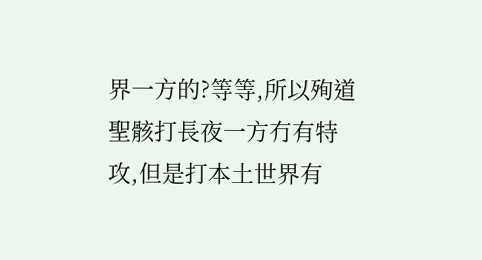界一方的?等等,所以殉道聖骸打長夜一方冇有特攻,但是打本土世界有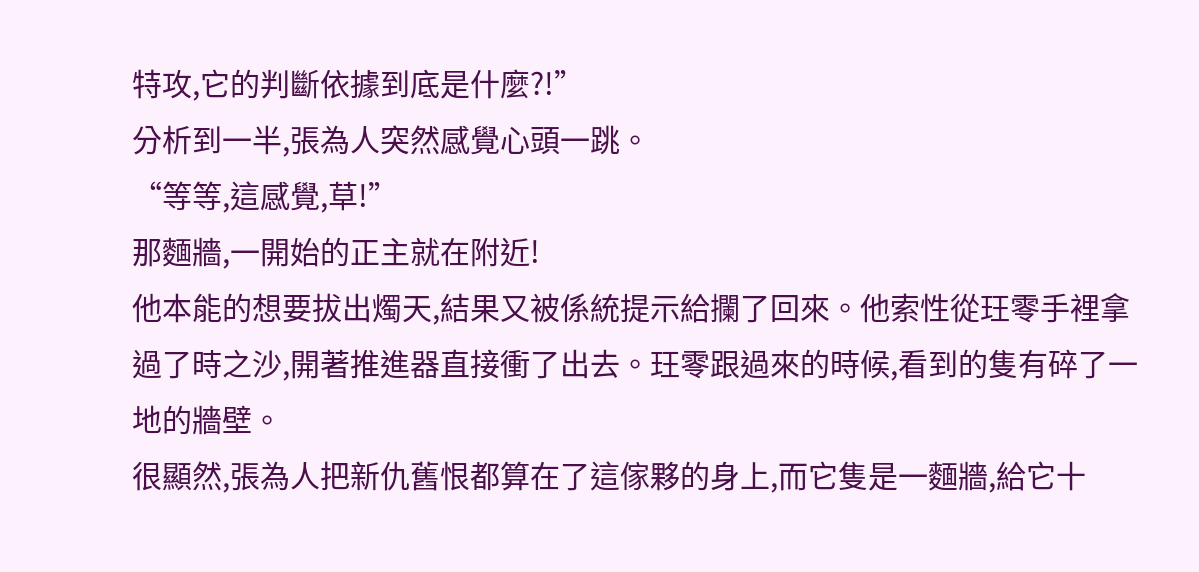特攻,它的判斷依據到底是什麼?!”
分析到一半,張為人突然感覺心頭一跳。
“等等,這感覺,草!”
那麵牆,一開始的正主就在附近!
他本能的想要拔出燭天,結果又被係統提示給攔了回來。他索性從玨零手裡拿過了時之沙,開著推進器直接衝了出去。玨零跟過來的時候,看到的隻有碎了一地的牆壁。
很顯然,張為人把新仇舊恨都算在了這傢夥的身上,而它隻是一麵牆,給它十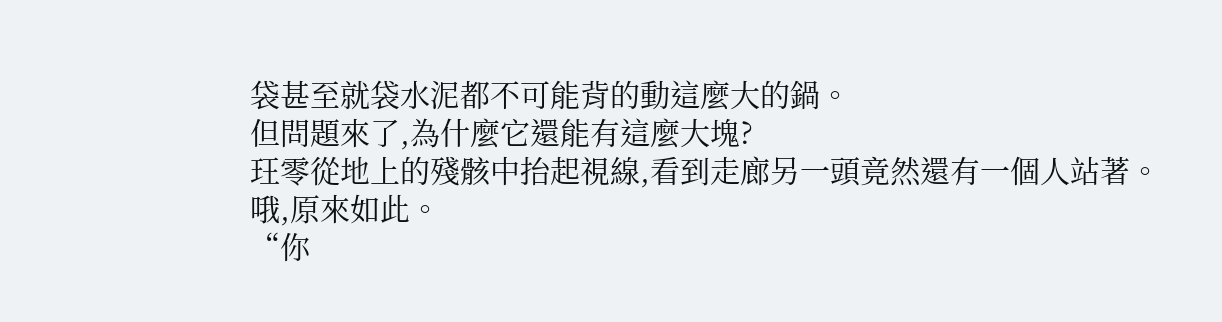袋甚至就袋水泥都不可能背的動這麼大的鍋。
但問題來了,為什麼它還能有這麼大塊?
玨零從地上的殘骸中抬起視線,看到走廊另一頭竟然還有一個人站著。
哦,原來如此。
“你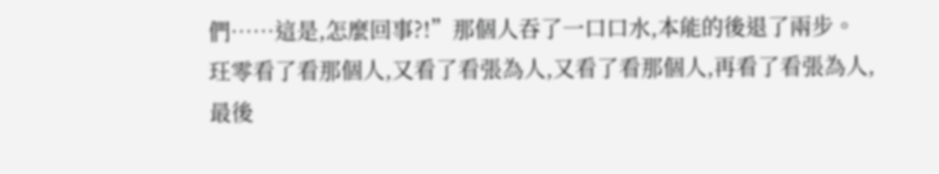們……這是,怎麼回事?!”那個人吞了一口口水,本能的後退了兩步。
玨零看了看那個人,又看了看張為人,又看了看那個人,再看了看張為人,最後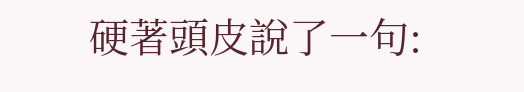硬著頭皮說了一句: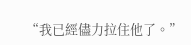“我已經儘力拉住他了。”